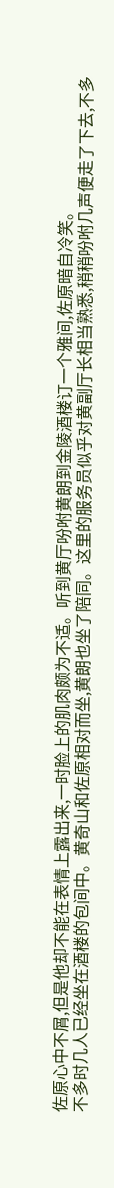佐原心中不屑,但是他却不能在表情上露出来,一时脸上的肌肉颇为不适。听到黄厅吩咐黄朗到金陵酒楼订一个雅间,佐原暗自冷笑。
不多时几人已经坐在酒楼的包间中。黄奇山和佐原相对而坐,黄朗也坐了陪同。这里的服务员似乎对黄副厅长相当熟悉,稍稍吩咐几声便走了下去,不多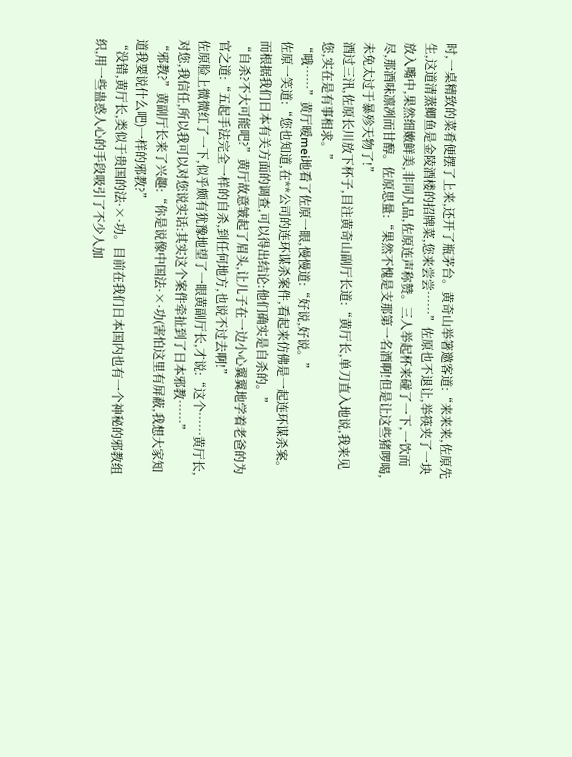时,一桌精致的菜肴便摆了上来,还开了瓶茅台。黄奇山举箸邀客道:“来来来,佐原先生,这道清蒸鲫鱼是金陵酒楼的招牌菜,您来尝尝……”佐原也不退让,举筷夹了一块放入嘴中,果然细嫩鲜美,非同凡品,佐原连声称赞。三人举起杯来碰了一下,一饮而尽,那酒味凛冽而甘醇。佐原思量:“果然不愧是支那第一名酒啊!但是让这些猪啰喝,未免太过于暴殄天物了!”
酒过三汛,佐原长川放下杯子,目注黄奇山副厅长道:“黄厅长,单刀直入地说,我来见您,实在是有事相求。”
“哦……”黄厅暧mei地看了佐原一眼,慢慢道:“好说,好说。”
佐原一笑道:“您也知道,在**公司的连环谋杀案件,看起来仿佛是一起连环谋杀案。而根据我们日本有关方面的调查,可以得出结论:他们确实是自杀的。”
“自杀?不大可能吧?”黄厅故意皱起了眉头,让儿子在一边小心翼翼地学着老爸的为官之道:“五起手法完全一样的自杀,到任何地方,也说不过去啊!”
佐原脸上微微红了一下,似乎颇有犹豫地望了一眼黄副厅长,才说:“这个……黄厅长,对您,我信任,所以我可以对您说实话:其实这个案件牵扯到了日本邪教……”
“邪教?”黄副厅长来了兴趣:“你是说像中国法·×·功(害怕这里有屏蔽,我想大家知道我要说什么吧)一样的邪教?”
“没错,黄厅长,类似于贵国的法·×·功。目前在我们日本国内也有一个神秘的邪教组织,用一些蛊惑人心的手段吸引了不少人加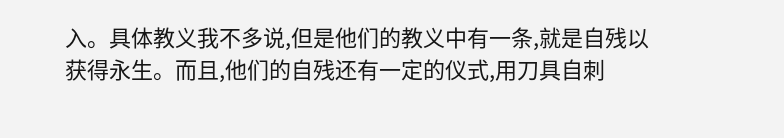入。具体教义我不多说,但是他们的教义中有一条,就是自残以获得永生。而且,他们的自残还有一定的仪式,用刀具自刺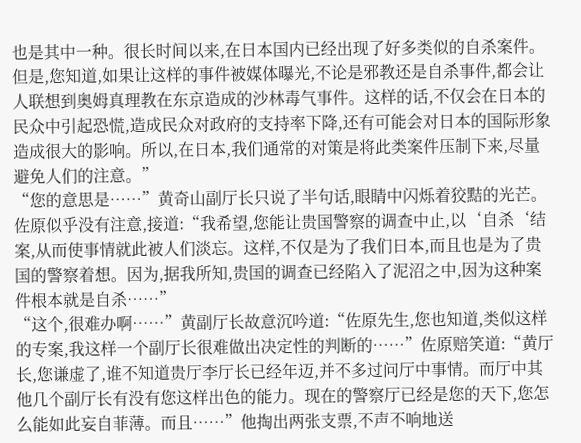也是其中一种。很长时间以来,在日本国内已经出现了好多类似的自杀案件。但是,您知道,如果让这样的事件被媒体曝光,不论是邪教还是自杀事件,都会让人联想到奥姆真理教在东京造成的沙林毒气事件。这样的话,不仅会在日本的民众中引起恐慌,造成民众对政府的支持率下降,还有可能会对日本的国际形象造成很大的影响。所以,在日本,我们通常的对策是将此类案件压制下来,尽量避免人们的注意。”
“您的意思是……”黄奇山副厅长只说了半句话,眼睛中闪烁着狡黠的光芒。佐原似乎没有注意,接道:“我希望,您能让贵国警察的调查中止,以‘自杀‘结案,从而使事情就此被人们淡忘。这样,不仅是为了我们日本,而且也是为了贵国的警察着想。因为,据我所知,贵国的调查已经陷入了泥沼之中,因为这种案件根本就是自杀……”
“这个,很难办啊……”黄副厅长故意沉吟道:“佐原先生,您也知道,类似这样的专案,我这样一个副厅长很难做出决定性的判断的……”佐原赔笑道:“黄厅长,您谦虚了,谁不知道贵厅李厅长已经年迈,并不多过问厅中事情。而厅中其他几个副厅长有没有您这样出色的能力。现在的警察厅已经是您的天下,您怎么能如此妄自菲薄。而且……”他掏出两张支票,不声不响地送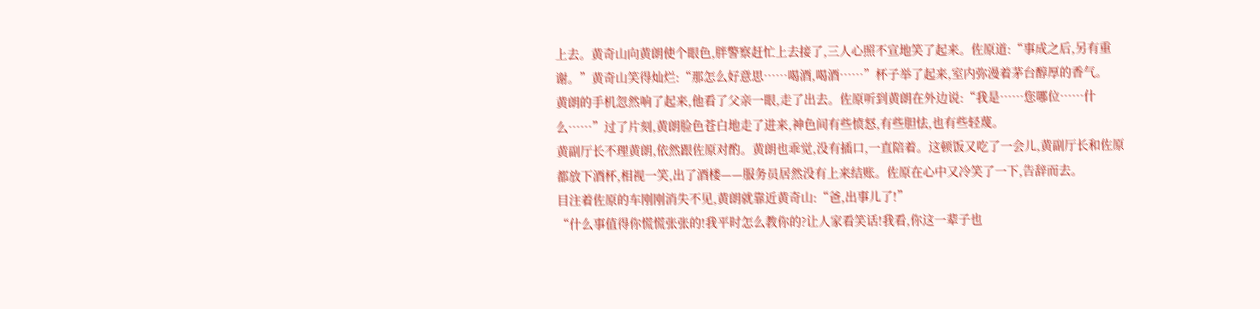上去。黄奇山向黄朗使个眼色,胖警察赶忙上去接了,三人心照不宣地笑了起来。佐原道:“事成之后,另有重谢。”黄奇山笑得灿烂:“那怎么好意思……喝酒,喝酒……”杯子举了起来,室内弥漫着茅台醇厚的香气。
黄朗的手机忽然响了起来,他看了父亲一眼,走了出去。佐原听到黄朗在外边说:“我是……您哪位……什么……”过了片刻,黄朗脸色苍白地走了进来,神色间有些愤怒,有些胆怯,也有些轻蔑。
黄副厅长不理黄朗,依然跟佐原对酌。黄朗也乖觉,没有插口,一直陪着。这顿饭又吃了一会儿,黄副厅长和佐原都放下酒杯,相视一笑,出了酒楼——服务员居然没有上来结账。佐原在心中又冷笑了一下,告辞而去。
目注着佐原的车刚刚消失不见,黄朗就靠近黄奇山:“爸,出事儿了!”
“什么事值得你慌慌张张的!我平时怎么教你的?让人家看笑话!我看,你这一辈子也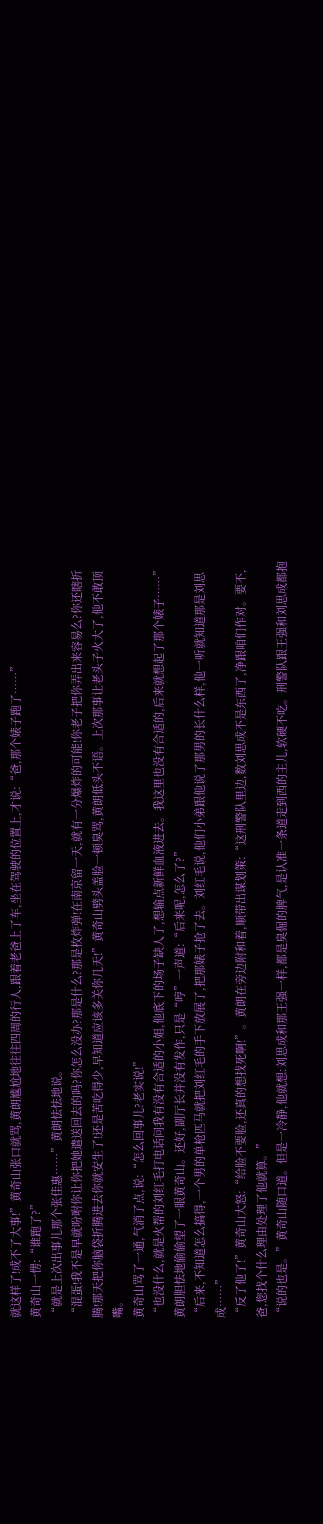就这样了!成不了大事!”黄奇山张口就骂,黄朗尴尬地往往四周的行人,跟着老爸上了车,坐在驾驶的位置上,才说:“爸,那个婊子跑了……”
黄奇山一愣:“谁跑了?”
“就是上次出事儿那个张佳惠……”黄朗怯怯地说。
“混蛋!我不是早就吩咐你让你把她遣送回去的吗?你怎么没办?那是什么?那是枚炸弹!在南京留一天,就有一分爆炸的可能!你老子把你弄出来容易么?你还瞎折腾!那天把你脑袋折腾进去你就安生了!还是苦吃得少,早知道应该多关你几天!”黄奇山劈头盖脸一顿臭骂,黄朗低头不语。上次那事让老头子火大了,他不敢顶嘴。
黄奇山骂了一通,气消了点,说:“怎么回事儿?老实说!”
“也没什么,就是火帮的刘红毛打电话问我有没有合适的小姐,他底下的场子缺人了,想输点新鲜血液进去。我这里也没有合适的,后来就想起了那个婊子……”黄朗胆怯地偷偷望了一眼黄奇山。还好,副厅长并没有发作,只是“哼”一声道:“后来呢,怎么了?”
“后来,不知道怎么搞得,一个男的单枪匹马就把刘红毛的手下放展了,把那婊子抢了去。刘红毛说,他们小弟跟他说了那男的长什么样,他一听就知道那是刘思成……”
“反了他了!”黄奇山大怒:“给脸不要脸,还真的想找死啊!”。黄朗在旁边附和着,顺带出谋划策:“这刑警队里边,数刘思成不是东西了,净跟咱们作对。要不,爸,您找个什么理由处理了他就算。”
“说的也是。”黄奇山随口道。但是一冷静,他就想:刘思成和那王强一样,都是臭倔的脾气,是认准一条道走到西的主儿,软硬不吃。刑警队跟王强和刘思成都抱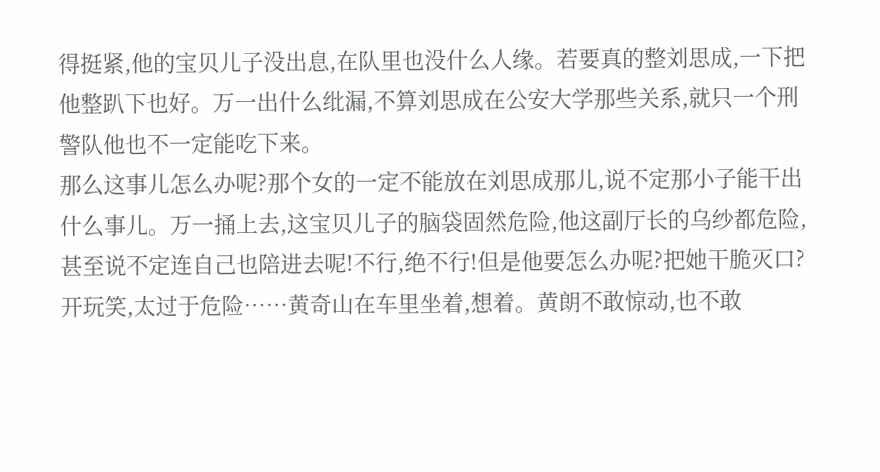得挺紧,他的宝贝儿子没出息,在队里也没什么人缘。若要真的整刘思成,一下把他整趴下也好。万一出什么纰漏,不算刘思成在公安大学那些关系,就只一个刑警队他也不一定能吃下来。
那么这事儿怎么办呢?那个女的一定不能放在刘思成那儿,说不定那小子能干出什么事儿。万一捅上去,这宝贝儿子的脑袋固然危险,他这副厅长的乌纱都危险,甚至说不定连自己也陪进去呢!不行,绝不行!但是他要怎么办呢?把她干脆灭口?开玩笑,太过于危险……黄奇山在车里坐着,想着。黄朗不敢惊动,也不敢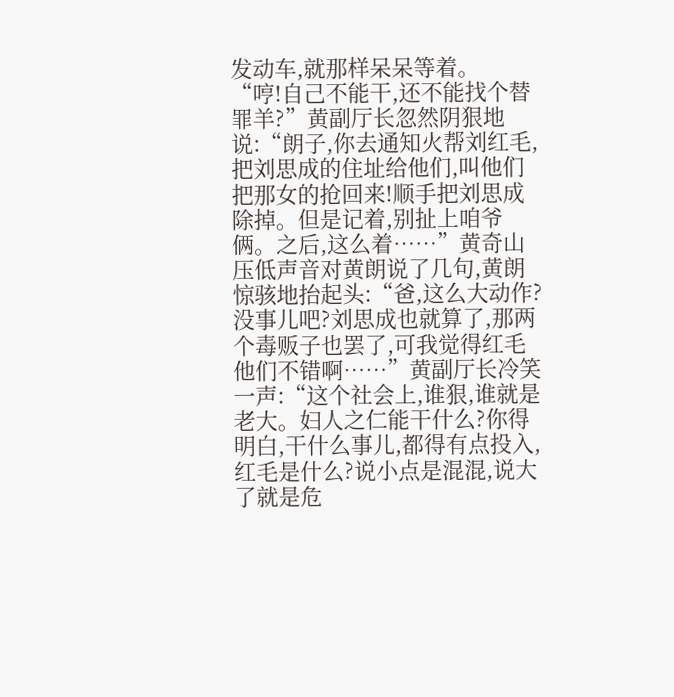发动车,就那样呆呆等着。
“哼!自己不能干,还不能找个替罪羊?”黄副厅长忽然阴狠地说:“朗子,你去通知火帮刘红毛,把刘思成的住址给他们,叫他们把那女的抢回来!顺手把刘思成除掉。但是记着,别扯上咱爷俩。之后,这么着……”黄奇山压低声音对黄朗说了几句,黄朗惊骇地抬起头:“爸,这么大动作?没事儿吧?刘思成也就算了,那两个毒贩子也罢了,可我觉得红毛他们不错啊……”黄副厅长冷笑一声:“这个社会上,谁狠,谁就是老大。妇人之仁能干什么?你得明白,干什么事儿,都得有点投入,红毛是什么?说小点是混混,说大了就是危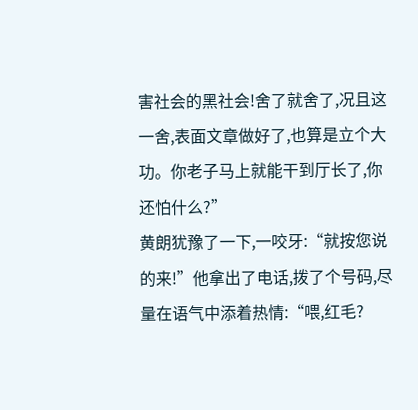害社会的黑社会!舍了就舍了,况且这一舍,表面文章做好了,也算是立个大功。你老子马上就能干到厅长了,你还怕什么?”
黄朗犹豫了一下,一咬牙:“就按您说的来!”他拿出了电话,拨了个号码,尽量在语气中添着热情:“喂,红毛?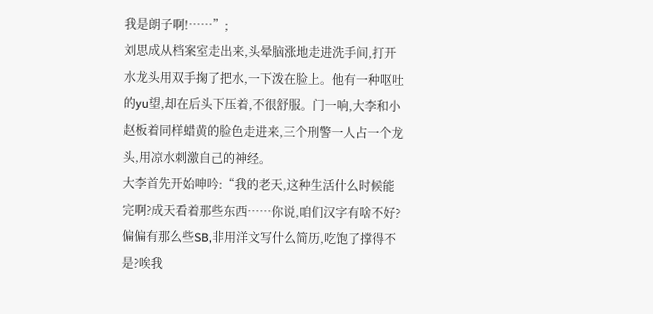我是朗子啊!……”;
刘思成从档案室走出来,头晕脑涨地走进洗手间,打开水龙头用双手掬了把水,一下泼在脸上。他有一种呕吐的yu望,却在后头下压着,不很舒服。门一响,大李和小赵板着同样蜡黄的脸色走进来,三个刑警一人占一个龙头,用凉水刺激自己的神经。
大李首先开始呻吟:“我的老天,这种生活什么时候能完啊?成天看着那些东西……你说,咱们汉字有啥不好?偏偏有那么些SB,非用洋文写什么简历,吃饱了撑得不是?唉我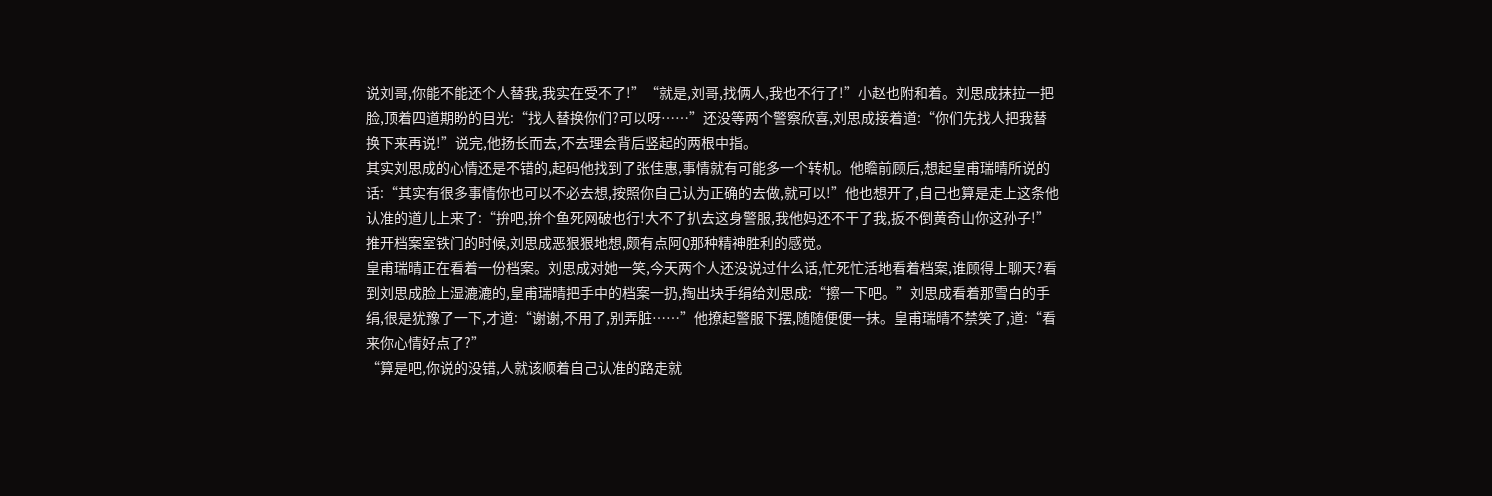说刘哥,你能不能还个人替我,我实在受不了!”“就是,刘哥,找俩人,我也不行了!”小赵也附和着。刘思成抹拉一把脸,顶着四道期盼的目光:“找人替换你们?可以呀……”还没等两个警察欣喜,刘思成接着道:“你们先找人把我替换下来再说!”说完,他扬长而去,不去理会背后竖起的两根中指。
其实刘思成的心情还是不错的,起码他找到了张佳惠,事情就有可能多一个转机。他瞻前顾后,想起皇甫瑞晴所说的话:“其实有很多事情你也可以不必去想,按照你自己认为正确的去做,就可以!”他也想开了,自己也算是走上这条他认准的道儿上来了:“拚吧,拚个鱼死网破也行!大不了扒去这身警服,我他妈还不干了我,扳不倒黄奇山你这孙子!” 推开档案室铁门的时候,刘思成恶狠狠地想,颇有点阿Q那种精神胜利的感觉。
皇甫瑞晴正在看着一份档案。刘思成对她一笑,今天两个人还没说过什么话,忙死忙活地看着档案,谁顾得上聊天?看到刘思成脸上湿漉漉的,皇甫瑞晴把手中的档案一扔,掏出块手绢给刘思成:“擦一下吧。”刘思成看着那雪白的手绢,很是犹豫了一下,才道:“谢谢,不用了,别弄脏……”他撩起警服下摆,随随便便一抹。皇甫瑞晴不禁笑了,道:“看来你心情好点了?”
“算是吧,你说的没错,人就该顺着自己认准的路走就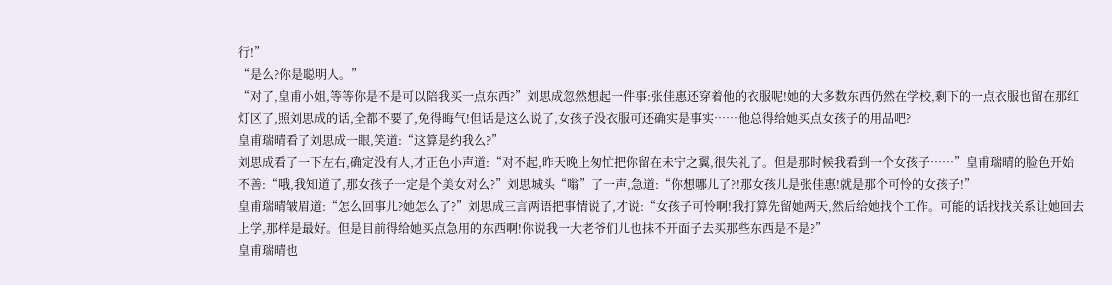行!”
“是么?你是聪明人。”
“对了,皇甫小姐,等等你是不是可以陪我买一点东西?”刘思成忽然想起一件事:张佳惠还穿着他的衣服呢!她的大多数东西仍然在学校,剩下的一点衣服也留在那红灯区了,照刘思成的话,全都不要了,免得晦气!但话是这么说了,女孩子没衣服可还确实是事实……他总得给她买点女孩子的用品吧?
皇甫瑞晴看了刘思成一眼,笑道:“这算是约我么?”
刘思成看了一下左右,确定没有人,才正色小声道:“对不起,昨天晚上匆忙把你留在未宁之翼,很失礼了。但是那时候我看到一个女孩子……”皇甫瑞晴的脸色开始不善:“哦,我知道了,那女孩子一定是个美女对么?”刘思城头“嗡”了一声,急道:“你想哪儿了?!那女孩儿是张佳惠!就是那个可怜的女孩子!”
皇甫瑞晴皱眉道:“怎么回事儿?她怎么了?”刘思成三言两语把事情说了,才说:“女孩子可怜啊!我打算先留她两天,然后给她找个工作。可能的话找找关系让她回去上学,那样是最好。但是目前得给她买点急用的东西啊!你说我一大老爷们儿也抹不开面子去买那些东西是不是?”
皇甫瑞晴也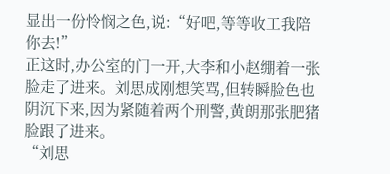显出一份怜悯之色,说:“好吧,等等收工我陪你去!”
正这时,办公室的门一开,大李和小赵绷着一张脸走了进来。刘思成刚想笑骂,但转瞬脸色也阴沉下来,因为紧随着两个刑警,黄朗那张肥猪脸跟了进来。
“刘思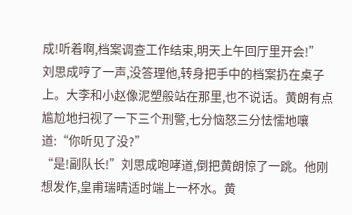成!听着啊,档案调查工作结束,明天上午回厅里开会!”
刘思成哼了一声,没答理他,转身把手中的档案扔在桌子上。大李和小赵像泥塑般站在那里,也不说话。黄朗有点尴尬地扫视了一下三个刑警,七分恼怒三分怯懦地嚷道:“你听见了没?”
“是!副队长!”刘思成咆哮道,倒把黄朗惊了一跳。他刚想发作,皇甫瑞晴适时端上一杯水。黄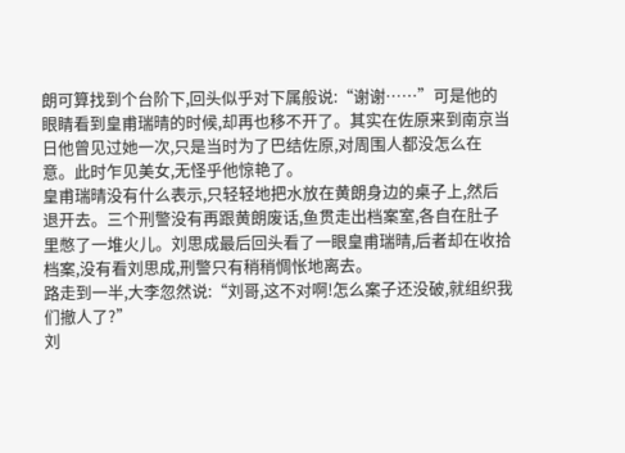朗可算找到个台阶下,回头似乎对下属般说:“谢谢……”可是他的眼睛看到皇甫瑞晴的时候,却再也移不开了。其实在佐原来到南京当日他曾见过她一次,只是当时为了巴结佐原,对周围人都没怎么在意。此时乍见美女,无怪乎他惊艳了。
皇甫瑞晴没有什么表示,只轻轻地把水放在黄朗身边的桌子上,然后退开去。三个刑警没有再跟黄朗废话,鱼贯走出档案室,各自在肚子里憋了一堆火儿。刘思成最后回头看了一眼皇甫瑞晴,后者却在收拾档案,没有看刘思成,刑警只有稍稍惆怅地离去。
路走到一半,大李忽然说:“刘哥,这不对啊!怎么案子还没破,就组织我们撤人了?”
刘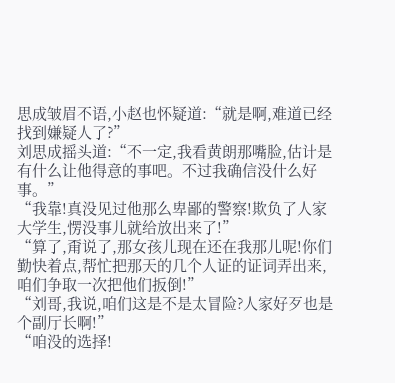思成皱眉不语,小赵也怀疑道:“就是啊,难道已经找到嫌疑人了?”
刘思成摇头道:“不一定,我看黄朗那嘴脸,估计是有什么让他得意的事吧。不过我确信没什么好事。”
“我靠!真没见过他那么卑鄙的警察!欺负了人家大学生,愣没事儿就给放出来了!”
“算了,甭说了,那女孩儿现在还在我那儿呢!你们勤快着点,帮忙把那天的几个人证的证词弄出来,咱们争取一次把他们扳倒!”
“刘哥,我说,咱们这是不是太冒险?人家好歹也是个副厅长啊!”
“咱没的选择!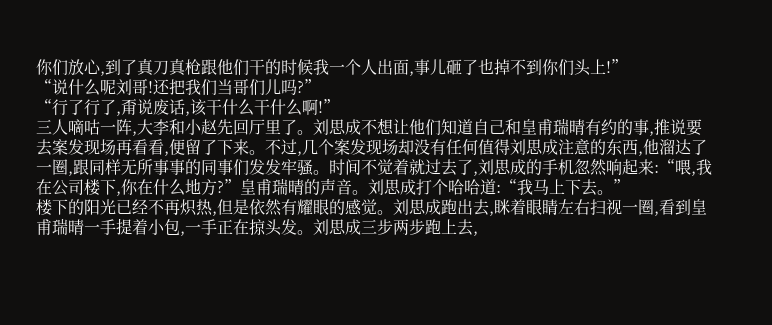你们放心,到了真刀真枪跟他们干的时候我一个人出面,事儿砸了也掉不到你们头上!”
“说什么呢刘哥!还把我们当哥们儿吗?”
“行了行了,甭说废话,该干什么干什么啊!”
三人嘀咕一阵,大李和小赵先回厅里了。刘思成不想让他们知道自己和皇甫瑞晴有约的事,推说要去案发现场再看看,便留了下来。不过,几个案发现场却没有任何值得刘思成注意的东西,他溜达了一圈,跟同样无所事事的同事们发发牢骚。时间不觉着就过去了,刘思成的手机忽然响起来:“喂,我在公司楼下,你在什么地方?”皇甫瑞晴的声音。刘思成打个哈哈道:“我马上下去。”
楼下的阳光已经不再炽热,但是依然有耀眼的感觉。刘思成跑出去,眯着眼睛左右扫视一圈,看到皇甫瑞晴一手提着小包,一手正在掠头发。刘思成三步两步跑上去,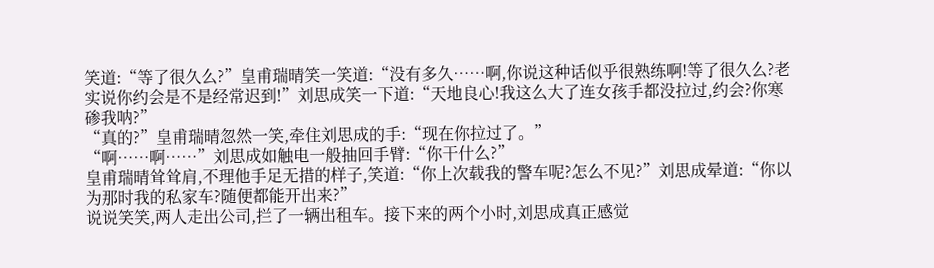笑道:“等了很久么?”皇甫瑞晴笑一笑道:“没有多久……啊,你说这种话似乎很熟练啊!等了很久么?老实说你约会是不是经常迟到!”刘思成笑一下道:“天地良心!我这么大了连女孩手都没拉过,约会?你寒碜我呐?”
“真的?”皇甫瑞晴忽然一笑,牵住刘思成的手:“现在你拉过了。”
“啊……啊……”刘思成如触电一般抽回手臂:“你干什么?”
皇甫瑞晴耸耸肩,不理他手足无措的样子,笑道:“你上次载我的警车呢?怎么不见?”刘思成晕道:“你以为那时我的私家车?随便都能开出来?”
说说笑笑,两人走出公司,拦了一辆出租车。接下来的两个小时,刘思成真正感觉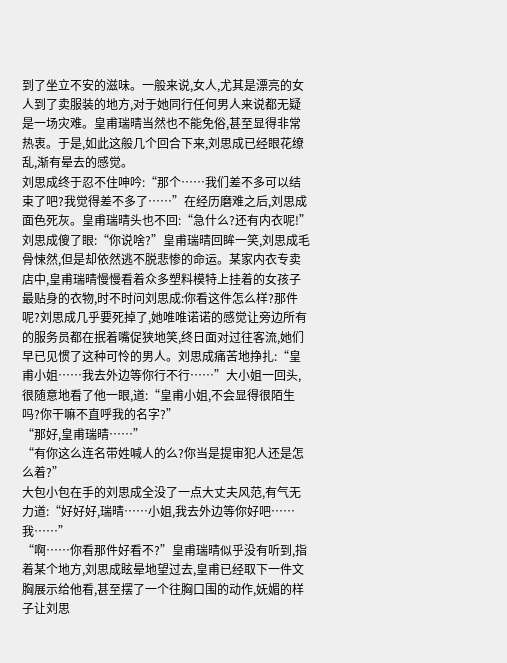到了坐立不安的滋味。一般来说,女人,尤其是漂亮的女人到了卖服装的地方,对于她同行任何男人来说都无疑是一场灾难。皇甫瑞晴当然也不能免俗,甚至显得非常热衷。于是,如此这般几个回合下来,刘思成已经眼花缭乱,渐有晕去的感觉。
刘思成终于忍不住呻吟:“那个……我们差不多可以结束了吧?我觉得差不多了……”在经历磨难之后,刘思成面色死灰。皇甫瑞晴头也不回:“急什么?还有内衣呢!”刘思成傻了眼:“你说啥?”皇甫瑞晴回眸一笑,刘思成毛骨悚然,但是却依然逃不脱悲惨的命运。某家内衣专卖店中,皇甫瑞晴慢慢看着众多塑料模特上挂着的女孩子最贴身的衣物,时不时问刘思成:你看这件怎么样?那件呢?刘思成几乎要死掉了,她唯唯诺诺的感觉让旁边所有的服务员都在抿着嘴促狭地笑,终日面对过往客流,她们早已见惯了这种可怜的男人。刘思成痛苦地挣扎:“皇甫小姐……我去外边等你行不行……”大小姐一回头,很随意地看了他一眼,道:“皇甫小姐,不会显得很陌生吗?你干嘛不直呼我的名字?”
“那好,皇甫瑞晴……”
“有你这么连名带姓喊人的么?你当是提审犯人还是怎么着?”
大包小包在手的刘思成全没了一点大丈夫风范,有气无力道:“好好好,瑞晴……小姐,我去外边等你好吧……我……”
“啊……你看那件好看不?”皇甫瑞晴似乎没有听到,指着某个地方,刘思成眩晕地望过去,皇甫已经取下一件文胸展示给他看,甚至摆了一个往胸口围的动作,妩媚的样子让刘思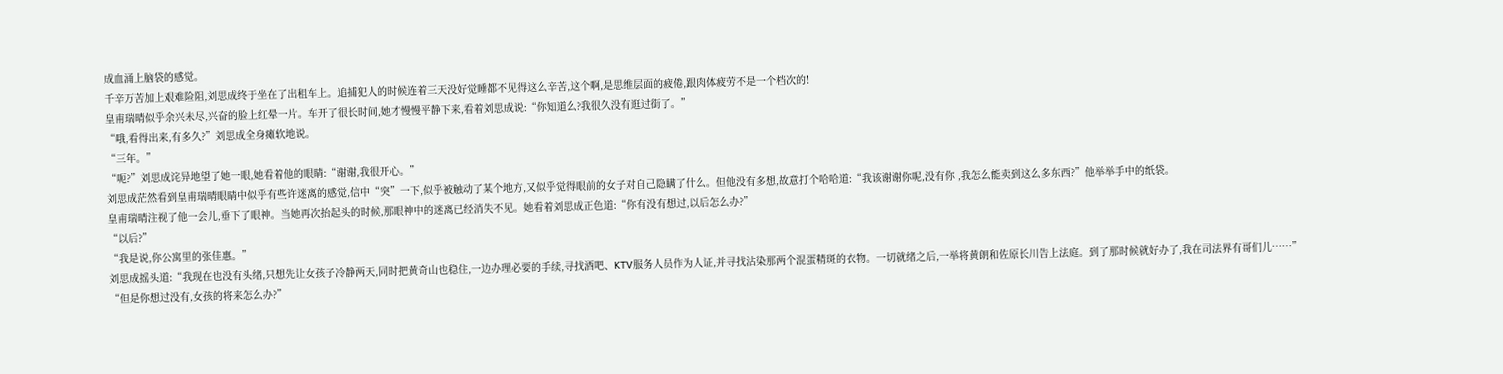成血涌上脑袋的感觉。
千辛万苦加上艰难险阻,刘思成终于坐在了出租车上。追捕犯人的时候连着三天没好觉睡都不见得这么辛苦,这个啊,是思维层面的疲倦,跟肉体疲劳不是一个档次的!
皇甫瑞晴似乎余兴未尽,兴奋的脸上红晕一片。车开了很长时间,她才慢慢平静下来,看着刘思成说:“你知道么?我很久没有逛过街了。”
“哦,看得出来,有多久?”刘思成全身瘫软地说。
“三年。”
“呃?”刘思成诧异地望了她一眼,她看着他的眼睛:“谢谢,我很开心。”
刘思成茫然看到皇甫瑞晴眼睛中似乎有些许迷离的感觉,信中“突”一下,似乎被触动了某个地方,又似乎觉得眼前的女子对自己隐瞒了什么。但他没有多想,故意打个哈哈道:“我该谢谢你呢,没有你 ,我怎么能卖到这么多东西?”他举举手中的纸袋。
皇甫瑞晴注视了他一会儿,垂下了眼神。当她再次抬起头的时候,那眼神中的迷离已经消失不见。她看着刘思成正色道:“你有没有想过,以后怎么办?”
“以后?”
“我是说,你公寓里的张佳惠。”
刘思成摇头道:“我现在也没有头绪,只想先让女孩子冷静两天,同时把黄奇山也稳住,一边办理必要的手续,寻找酒吧、KTV服务人员作为人证,并寻找沾染那两个混蛋精斑的衣物。一切就绪之后,一举将黄朗和佐原长川告上法庭。到了那时候就好办了,我在司法界有哥们儿……”
“但是你想过没有,女孩的将来怎么办?”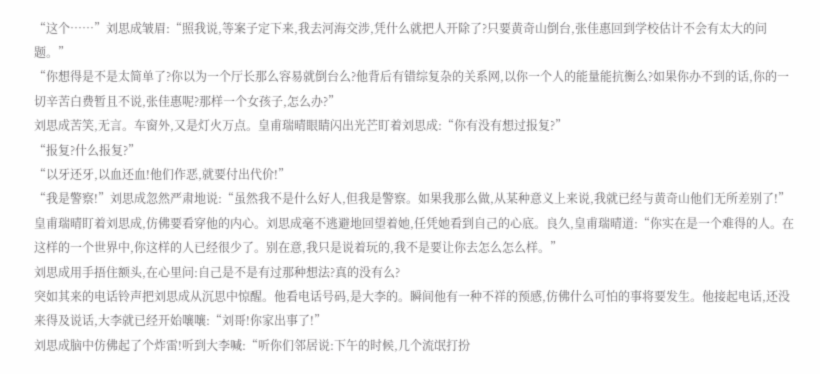“这个……”刘思成皱眉:“照我说,等案子定下来,我去河海交涉,凭什么就把人开除了?只要黄奇山倒台,张佳惠回到学校估计不会有太大的问题。”
“你想得是不是太简单了?你以为一个厅长那么容易就倒台么?他背后有错综复杂的关系网,以你一个人的能量能抗衡么?如果你办不到的话,你的一切辛苦白费暂且不说,张佳惠呢?那样一个女孩子,怎么办?”
刘思成苦笑,无言。车窗外,又是灯火万点。皇甫瑞晴眼睛闪出光芒盯着刘思成:“你有没有想过报复?”
“报复?什么报复?”
“以牙还牙,以血还血!他们作恶,就要付出代价!”
“我是警察!”刘思成忽然严肃地说:“虽然我不是什么好人,但我是警察。如果我那么做,从某种意义上来说,我就已经与黄奇山他们无所差别了!”
皇甫瑞晴盯着刘思成,仿佛要看穿他的内心。刘思成毫不逃避地回望着她,任凭她看到自己的心底。良久,皇甫瑞晴道:“你实在是一个难得的人。在这样的一个世界中,你这样的人已经很少了。别在意,我只是说着玩的,我不是要让你去怎么怎么样。”
刘思成用手捂住额头,在心里问:自己是不是有过那种想法?真的没有么?
突如其来的电话铃声把刘思成从沉思中惊醒。他看电话号码,是大李的。瞬间他有一种不祥的预感,仿佛什么可怕的事将要发生。他接起电话,还没来得及说话,大李就已经开始嚷嚷:“刘哥!你家出事了!”
刘思成脑中仿佛起了个炸雷!听到大李喊:“听你们邻居说:下午的时候,几个流氓打扮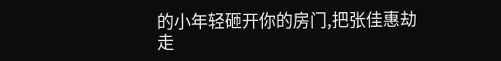的小年轻砸开你的房门,把张佳惠劫走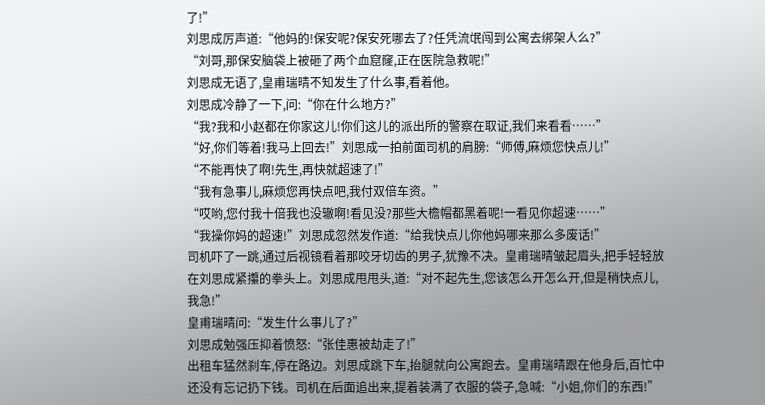了!”
刘思成厉声道:“他妈的!保安呢?保安死哪去了?任凭流氓闯到公寓去绑架人么?”
“刘哥,那保安脑袋上被砸了两个血窟窿,正在医院急救呢!”
刘思成无语了,皇甫瑞晴不知发生了什么事,看着他。
刘思成冷静了一下,问:“你在什么地方?”
“我?我和小赵都在你家这儿!你们这儿的派出所的警察在取证,我们来看看……”
“好,你们等着!我马上回去!”刘思成一拍前面司机的肩膀:“师傅,麻烦您快点儿!”
“不能再快了啊!先生,再快就超速了!”
“我有急事儿,麻烦您再快点吧,我付双倍车资。”
“哎哟,您付我十倍我也没辙啊!看见没?那些大檐帽都黑着呢!一看见你超速……”
“我操你妈的超速!”刘思成忽然发作道:“给我快点儿你他妈哪来那么多废话!”
司机吓了一跳,通过后视镜看着那咬牙切齿的男子,犹豫不决。皇甫瑞晴皱起眉头,把手轻轻放在刘思成紧攥的拳头上。刘思成甩甩头,道:“对不起先生,您该怎么开怎么开,但是稍快点儿,我急!”
皇甫瑞晴问:“发生什么事儿了?”
刘思成勉强压抑着愤怒:“张佳惠被劫走了!”
出租车猛然刹车,停在路边。刘思成跳下车,抬腿就向公寓跑去。皇甫瑞晴跟在他身后,百忙中还没有忘记扔下钱。司机在后面追出来,提着装满了衣服的袋子,急喊:“小姐,你们的东西!”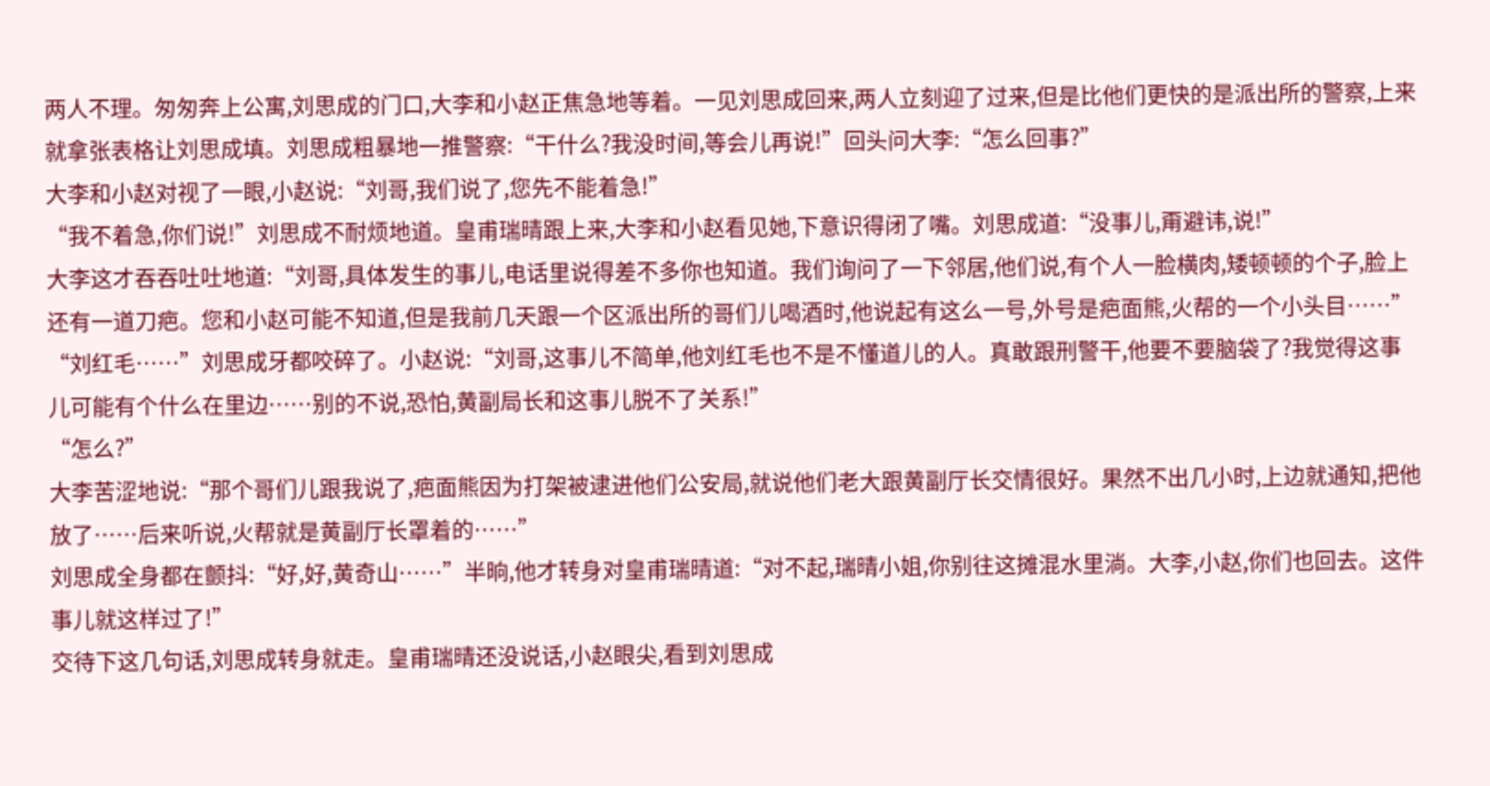两人不理。匆匆奔上公寓,刘思成的门口,大李和小赵正焦急地等着。一见刘思成回来,两人立刻迎了过来,但是比他们更快的是派出所的警察,上来就拿张表格让刘思成填。刘思成粗暴地一推警察:“干什么?我没时间,等会儿再说!”回头问大李:“怎么回事?”
大李和小赵对视了一眼,小赵说:“刘哥,我们说了,您先不能着急!”
“我不着急,你们说!”刘思成不耐烦地道。皇甫瑞晴跟上来,大李和小赵看见她,下意识得闭了嘴。刘思成道:“没事儿,甭避讳,说!”
大李这才吞吞吐吐地道:“刘哥,具体发生的事儿,电话里说得差不多你也知道。我们询问了一下邻居,他们说,有个人一脸横肉,矮顿顿的个子,脸上还有一道刀疤。您和小赵可能不知道,但是我前几天跟一个区派出所的哥们儿喝酒时,他说起有这么一号,外号是疤面熊,火帮的一个小头目……”
“刘红毛……”刘思成牙都咬碎了。小赵说:“刘哥,这事儿不简单,他刘红毛也不是不懂道儿的人。真敢跟刑警干,他要不要脑袋了?我觉得这事儿可能有个什么在里边……别的不说,恐怕,黄副局长和这事儿脱不了关系!”
“怎么?”
大李苦涩地说:“那个哥们儿跟我说了,疤面熊因为打架被逮进他们公安局,就说他们老大跟黄副厅长交情很好。果然不出几小时,上边就通知,把他放了……后来听说,火帮就是黄副厅长罩着的……”
刘思成全身都在颤抖:“好,好,黄奇山……”半晌,他才转身对皇甫瑞晴道:“对不起,瑞晴小姐,你别往这摊混水里淌。大李,小赵,你们也回去。这件事儿就这样过了!”
交待下这几句话,刘思成转身就走。皇甫瑞晴还没说话,小赵眼尖,看到刘思成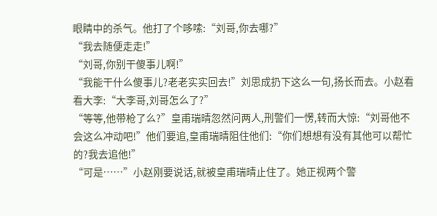眼睛中的杀气。他打了个哆嗦:“刘哥,你去哪?”
“我去随便走走!”
“刘哥,你别干傻事儿啊!”
“我能干什么傻事儿?老老实实回去!”刘思成扔下这么一句,扬长而去。小赵看看大李:“大李哥,刘哥怎么了?”
“等等,他带枪了么?”皇甫瑞晴忽然问两人,刑警们一愣,转而大惊:“刘哥他不会这么冲动吧!”他们要追,皇甫瑞晴阻住他们:“你们想想有没有其他可以帮忙的?我去追他!”
“可是……”小赵刚要说话,就被皇甫瑞晴止住了。她正视两个警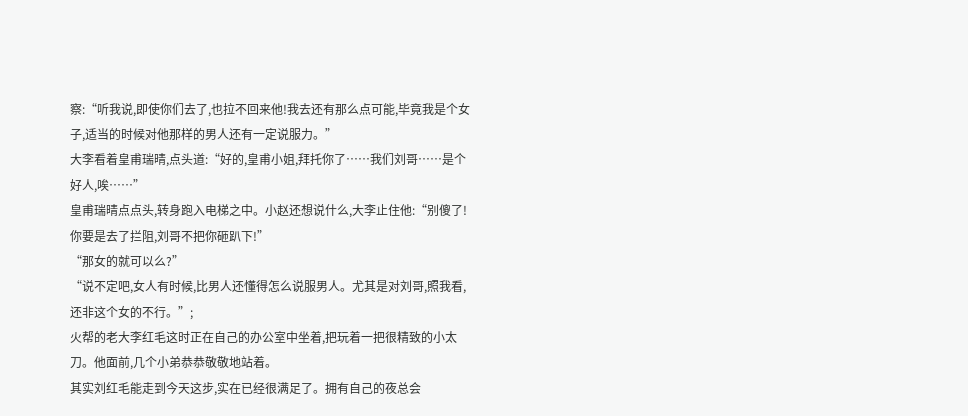察:“听我说,即使你们去了,也拉不回来他!我去还有那么点可能,毕竟我是个女子,适当的时候对他那样的男人还有一定说服力。”
大李看着皇甫瑞晴,点头道:“好的,皇甫小姐,拜托你了……我们刘哥……是个好人,唉……”
皇甫瑞晴点点头,转身跑入电梯之中。小赵还想说什么,大李止住他:“别傻了!你要是去了拦阻,刘哥不把你砸趴下!”
“那女的就可以么?”
“说不定吧,女人有时候,比男人还懂得怎么说服男人。尤其是对刘哥,照我看,还非这个女的不行。”;
火帮的老大李红毛这时正在自己的办公室中坐着,把玩着一把很精致的小太刀。他面前,几个小弟恭恭敬敬地站着。
其实刘红毛能走到今天这步,实在已经很满足了。拥有自己的夜总会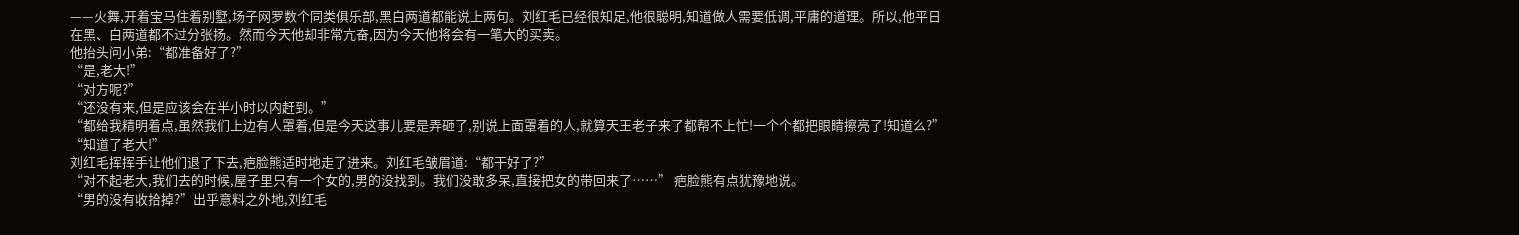——火舞,开着宝马住着别墅,场子网罗数个同类俱乐部,黑白两道都能说上两句。刘红毛已经很知足,他很聪明,知道做人需要低调,平庸的道理。所以,他平日在黑、白两道都不过分张扬。然而今天他却非常亢奋,因为今天他将会有一笔大的买卖。
他抬头问小弟:“都准备好了?”
“是,老大!”
“对方呢?”
“还没有来,但是应该会在半小时以内赶到。”
“都给我精明着点,虽然我们上边有人罩着,但是今天这事儿要是弄砸了,别说上面罩着的人,就算天王老子来了都帮不上忙!一个个都把眼睛擦亮了!知道么?”
“知道了老大!”
刘红毛挥挥手让他们退了下去,疤脸熊适时地走了进来。刘红毛皱眉道:“都干好了?”
“对不起老大,我们去的时候,屋子里只有一个女的,男的没找到。我们没敢多呆,直接把女的带回来了……” 疤脸熊有点犹豫地说。
“男的没有收拾掉?”出乎意料之外地,刘红毛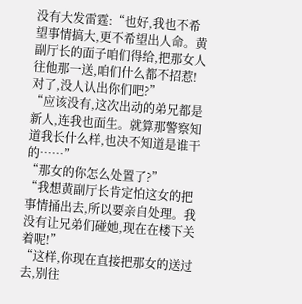没有大发雷霆:“也好,我也不希望事情搞大,更不希望出人命。黄副厅长的面子咱们得给,把那女人往他那一送,咱们什么都不招惹!对了,没人认出你们吧?”
“应该没有,这次出动的弟兄都是新人,连我也面生。就算那警察知道我长什么样,也决不知道是谁干的……”
“那女的你怎么处置了?”
“我想黄副厅长肯定怕这女的把事情捅出去,所以要亲自处理。我没有让兄弟们碰她,现在在楼下关着呢!”
“这样,你现在直接把那女的送过去,别往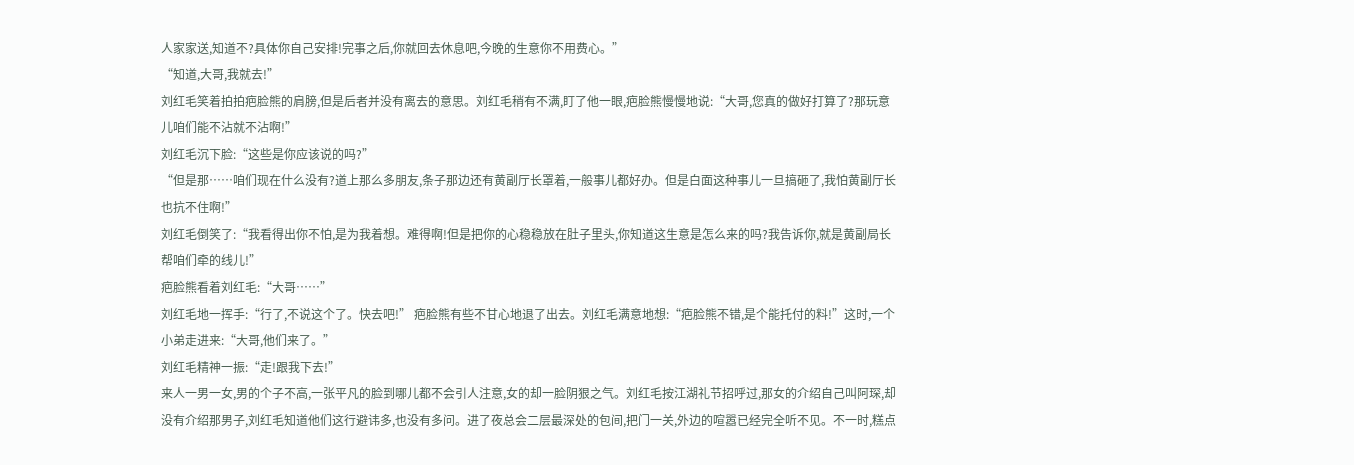人家家送,知道不?具体你自己安排!完事之后,你就回去休息吧,今晚的生意你不用费心。”
“知道,大哥,我就去!”
刘红毛笑着拍拍疤脸熊的肩膀,但是后者并没有离去的意思。刘红毛稍有不满,盯了他一眼,疤脸熊慢慢地说:“大哥,您真的做好打算了?那玩意儿咱们能不沾就不沾啊!”
刘红毛沉下脸:“这些是你应该说的吗?”
“但是那……咱们现在什么没有?道上那么多朋友,条子那边还有黄副厅长罩着,一般事儿都好办。但是白面这种事儿一旦搞砸了,我怕黄副厅长也抗不住啊!”
刘红毛倒笑了:“我看得出你不怕,是为我着想。难得啊!但是把你的心稳稳放在肚子里头,你知道这生意是怎么来的吗?我告诉你,就是黄副局长帮咱们牵的线儿!”
疤脸熊看着刘红毛:“大哥……”
刘红毛地一挥手:“行了,不说这个了。快去吧!” 疤脸熊有些不甘心地退了出去。刘红毛满意地想:“疤脸熊不错,是个能托付的料!”这时,一个小弟走进来:“大哥,他们来了。”
刘红毛精神一振:“走!跟我下去!”
来人一男一女,男的个子不高,一张平凡的脸到哪儿都不会引人注意,女的却一脸阴狠之气。刘红毛按江湖礼节招呼过,那女的介绍自己叫阿琛,却没有介绍那男子,刘红毛知道他们这行避讳多,也没有多问。进了夜总会二层最深处的包间,把门一关,外边的喧嚣已经完全听不见。不一时,糕点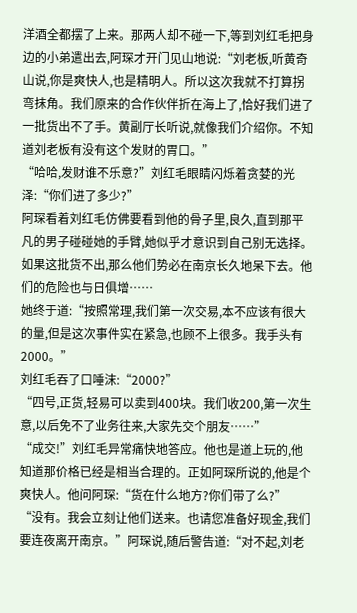洋酒全都摆了上来。那两人却不碰一下,等到刘红毛把身边的小弟遣出去,阿琛才开门见山地说:“刘老板,听黄奇山说,你是爽快人,也是精明人。所以这次我就不打算拐弯抹角。我们原来的合作伙伴折在海上了,恰好我们进了一批货出不了手。黄副厅长听说,就像我们介绍你。不知道刘老板有没有这个发财的胃口。”
“哈哈,发财谁不乐意?”刘红毛眼睛闪烁着贪婪的光泽:“你们进了多少?”
阿琛看着刘红毛仿佛要看到他的骨子里,良久,直到那平凡的男子碰碰她的手臂,她似乎才意识到自己别无选择。如果这批货不出,那么他们势必在南京长久地呆下去。他们的危险也与日俱增……
她终于道:“按照常理,我们第一次交易,本不应该有很大的量,但是这次事件实在紧急,也顾不上很多。我手头有2000。”
刘红毛吞了口唾沫:“2000?”
“四号,正货,轻易可以卖到400块。我们收200,第一次生意,以后免不了业务往来,大家先交个朋友……”
“成交!”刘红毛异常痛快地答应。他也是道上玩的,他知道那价格已经是相当合理的。正如阿琛所说的,他是个爽快人。他问阿琛:“货在什么地方?你们带了么?”
“没有。我会立刻让他们送来。也请您准备好现金,我们要连夜离开南京。”阿琛说,随后警告道:“对不起,刘老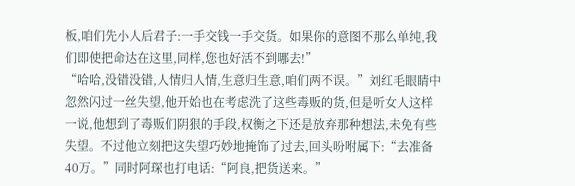板,咱们先小人后君子:一手交钱一手交货。如果你的意图不那么单纯,我们即使把命达在这里,同样,您也好活不到哪去!”
“哈哈,没错没错,人情归人情,生意归生意,咱们两不误。”刘红毛眼睛中忽然闪过一丝失望,他开始也在考虑洗了这些毒贩的货,但是听女人这样一说,他想到了毒贩们阴狠的手段,权衡之下还是放弃那种想法,未免有些失望。不过他立刻把这失望巧妙地掩饰了过去,回头吩咐属下:“去准备40万。”同时阿琛也打电话:“阿良,把货送来。”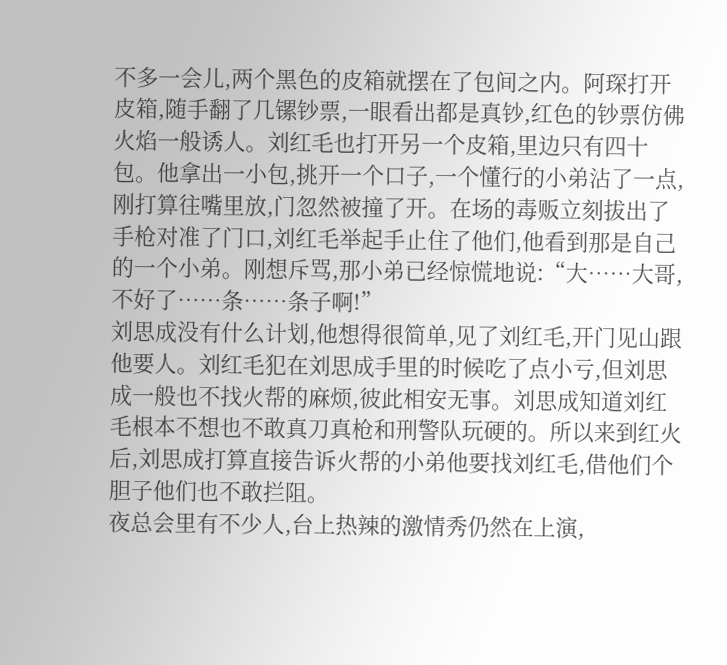不多一会儿,两个黑色的皮箱就摆在了包间之内。阿琛打开皮箱,随手翻了几镙钞票,一眼看出都是真钞,红色的钞票仿佛火焰一般诱人。刘红毛也打开另一个皮箱,里边只有四十包。他拿出一小包,挑开一个口子,一个懂行的小弟沾了一点,刚打算往嘴里放,门忽然被撞了开。在场的毒贩立刻拔出了手枪对准了门口,刘红毛举起手止住了他们,他看到那是自己的一个小弟。刚想斥骂,那小弟已经惊慌地说:“大……大哥,不好了……条……条子啊!”
刘思成没有什么计划,他想得很简单,见了刘红毛,开门见山跟他要人。刘红毛犯在刘思成手里的时候吃了点小亏,但刘思成一般也不找火帮的麻烦,彼此相安无事。刘思成知道刘红毛根本不想也不敢真刀真枪和刑警队玩硬的。所以来到红火后,刘思成打算直接告诉火帮的小弟他要找刘红毛,借他们个胆子他们也不敢拦阻。
夜总会里有不少人,台上热辣的激情秀仍然在上演,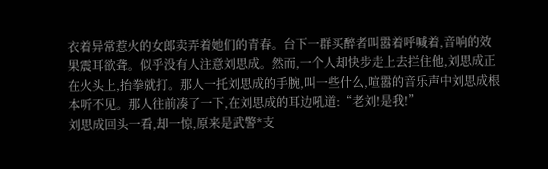衣着异常惹火的女郎卖弄着她们的青春。台下一群买醉者叫嚣着呼喊着,音响的效果震耳欲聋。似乎没有人注意刘思成。然而,一个人却快步走上去拦住他,刘思成正在火头上,抬拳就打。那人一托刘思成的手腕,叫一些什么,喧嚣的音乐声中刘思成根本听不见。那人往前凑了一下,在刘思成的耳边吼道:“老刘!是我!”
刘思成回头一看,却一惊,原来是武警*支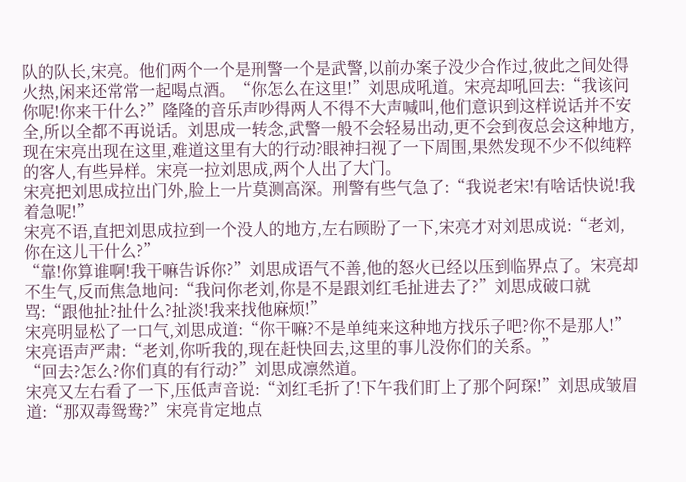队的队长,宋亮。他们两个一个是刑警一个是武警,以前办案子没少合作过,彼此之间处得火热,闲来还常常一起喝点酒。“你怎么在这里!”刘思成吼道。宋亮却吼回去:“我该问你呢!你来干什么?”隆隆的音乐声吵得两人不得不大声喊叫,他们意识到这样说话并不安全,所以全都不再说话。刘思成一转念,武警一般不会轻易出动,更不会到夜总会这种地方,现在宋亮出现在这里,难道这里有大的行动?眼神扫视了一下周围,果然发现不少不似纯粹的客人,有些异样。宋亮一拉刘思成,两个人出了大门。
宋亮把刘思成拉出门外,脸上一片莫测高深。刑警有些气急了:“我说老宋!有啥话快说!我着急呢!”
宋亮不语,直把刘思成拉到一个没人的地方,左右顾盼了一下,宋亮才对刘思成说:“老刘,你在这儿干什么?”
“靠!你算谁啊!我干嘛告诉你?”刘思成语气不善,他的怒火已经以压到临界点了。宋亮却不生气,反而焦急地问:“我问你老刘,你是不是跟刘红毛扯进去了?”刘思成破口就骂:“跟他扯?扯什么?扯淡!我来找他麻烦!”
宋亮明显松了一口气,刘思成道:“你干嘛?不是单纯来这种地方找乐子吧?你不是那人!”
宋亮语声严肃:“老刘,你听我的,现在赶快回去,这里的事儿没你们的关系。”
“回去?怎么?你们真的有行动?”刘思成凛然道。
宋亮又左右看了一下,压低声音说:“刘红毛折了!下午我们盯上了那个阿琛!”刘思成皱眉道:“那双毒鸳鸯?”宋亮肯定地点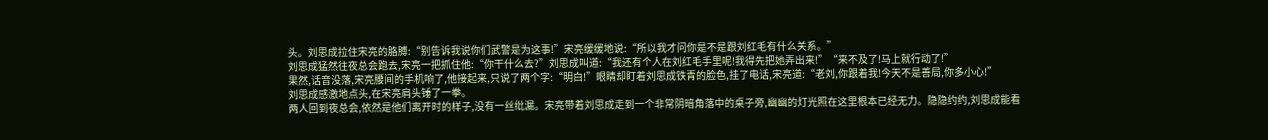头。刘思成拉住宋亮的胳膊:“别告诉我说你们武警是为这事!”宋亮缓缓地说:“所以我才问你是不是跟刘红毛有什么关系。”
刘思成猛然往夜总会跑去,宋亮一把抓住他:“你干什么去?”刘思成叫道:“我还有个人在刘红毛手里呢!我得先把她弄出来!”“来不及了!马上就行动了!”
果然,话音没落,宋亮腰间的手机响了,他接起来,只说了两个字:“明白!”眼睛却盯着刘思成铁青的脸色,挂了电话,宋亮道:“老刘,你跟着我!今天不是善局,你多小心!”
刘思成感激地点头,在宋亮肩头锤了一拳。
两人回到夜总会,依然是他们离开时的样子,没有一丝纰漏。宋亮带着刘思成走到一个非常阴暗角落中的桌子旁,幽幽的灯光照在这里根本已经无力。隐隐约约,刘思成能看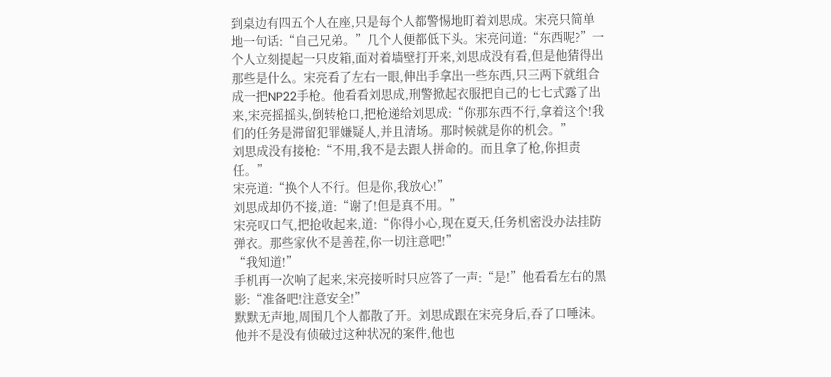到桌边有四五个人在座,只是每个人都警惕地盯着刘思成。宋亮只简单地一句话:“自己兄弟。”几个人便都低下头。宋亮问道:“东西呢?”一个人立刻提起一只皮箱,面对着墙壁打开来,刘思成没有看,但是他猜得出那些是什么。宋亮看了左右一眼,伸出手拿出一些东西,只三两下就组合成一把NP22手枪。他看看刘思成,刑警掀起衣服把自己的七七式露了出来,宋亮摇摇头,倒转枪口,把枪递给刘思成:“你那东西不行,拿着这个!我们的任务是滞留犯罪嫌疑人,并且清场。那时候就是你的机会。”
刘思成没有接枪:“不用,我不是去跟人拼命的。而且拿了枪,你担责任。”
宋亮道:“换个人不行。但是你,我放心!”
刘思成却仍不接,道:“谢了!但是真不用。”
宋亮叹口气,把抢收起来,道:“你得小心,现在夏天,任务机密没办法挂防弹衣。那些家伙不是善茬,你一切注意吧!”
“我知道!”
手机再一次响了起来,宋亮接听时只应答了一声:“是!”他看看左右的黑影:“准备吧!注意安全!”
默默无声地,周围几个人都散了开。刘思成跟在宋亮身后,吞了口唾沫。他并不是没有侦破过这种状况的案件,他也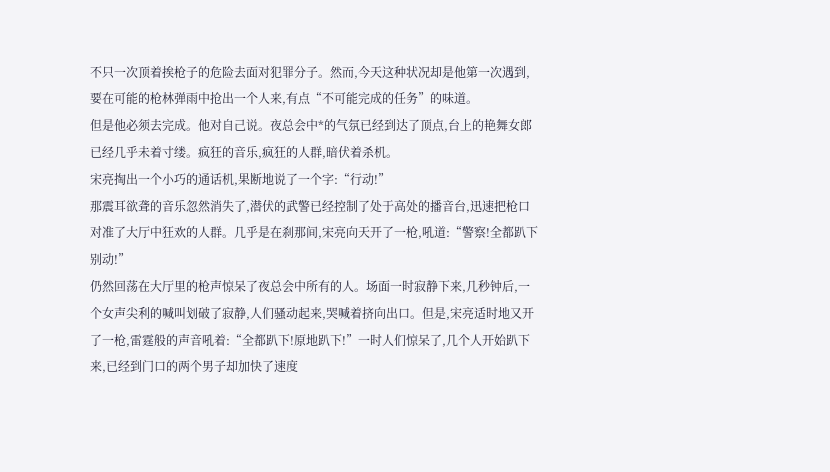不只一次顶着挨枪子的危险去面对犯罪分子。然而,今天这种状况却是他第一次遇到,要在可能的枪林弹雨中抢出一个人来,有点“不可能完成的任务”的味道。
但是他必须去完成。他对自己说。夜总会中*的气氛已经到达了顶点,台上的艳舞女郎已经几乎未着寸缕。疯狂的音乐,疯狂的人群,暗伏着杀机。
宋亮掏出一个小巧的通话机,果断地说了一个字:“行动!”
那震耳欲聋的音乐忽然消失了,潜伏的武警已经控制了处于高处的播音台,迅速把枪口对准了大厅中狂欢的人群。几乎是在刹那间,宋亮向天开了一枪,吼道:“警察!全都趴下别动!”
仍然回荡在大厅里的枪声惊呆了夜总会中所有的人。场面一时寂静下来,几秒钟后,一个女声尖利的喊叫划破了寂静,人们骚动起来,哭喊着挤向出口。但是,宋亮适时地又开了一枪,雷霆般的声音吼着:“全都趴下!原地趴下!”一时人们惊呆了,几个人开始趴下来,已经到门口的两个男子却加快了速度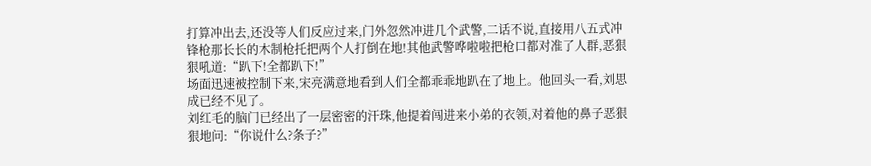打算冲出去,还没等人们反应过来,门外忽然冲进几个武警,二话不说,直接用八五式冲锋枪那长长的木制枪托把两个人打倒在地!其他武警哗啦啦把枪口都对准了人群,恶狠狠吼道:“趴下!全都趴下!”
场面迅速被控制下来,宋亮满意地看到人们全都乖乖地趴在了地上。他回头一看,刘思成已经不见了。
刘红毛的脑门已经出了一层密密的汗珠,他提着闯进来小弟的衣领,对着他的鼻子恶狠狠地问:“你说什么?条子?”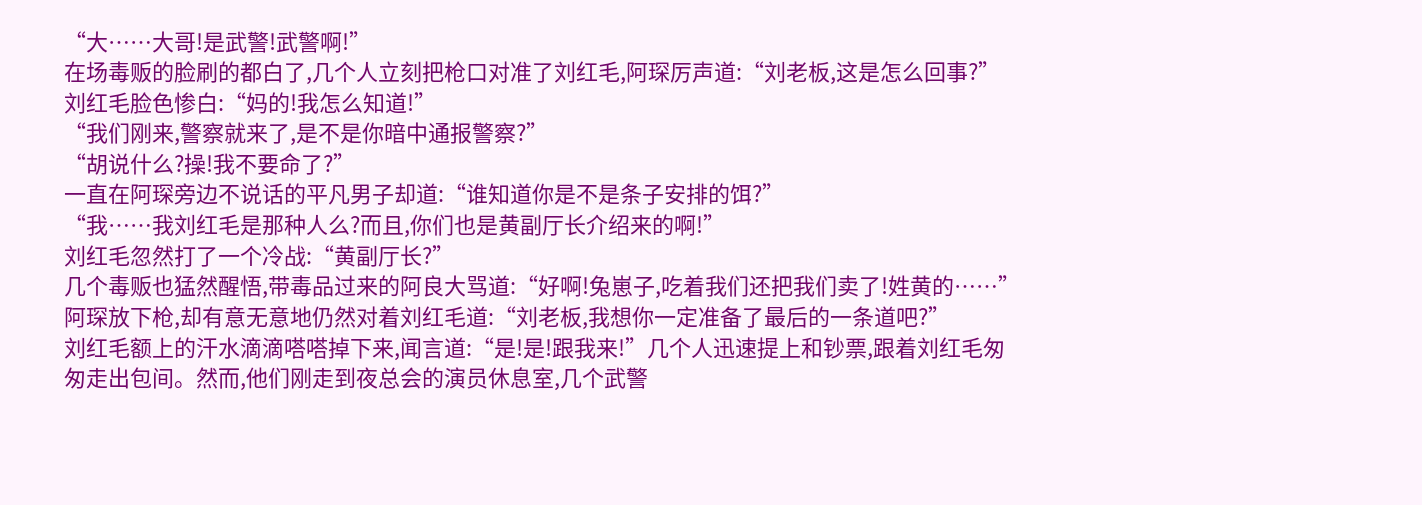“大……大哥!是武警!武警啊!”
在场毒贩的脸刷的都白了,几个人立刻把枪口对准了刘红毛,阿琛厉声道:“刘老板,这是怎么回事?”
刘红毛脸色惨白:“妈的!我怎么知道!”
“我们刚来,警察就来了,是不是你暗中通报警察?”
“胡说什么?操!我不要命了?”
一直在阿琛旁边不说话的平凡男子却道:“谁知道你是不是条子安排的饵?”
“我……我刘红毛是那种人么?而且,你们也是黄副厅长介绍来的啊!”
刘红毛忽然打了一个冷战:“黄副厅长?”
几个毒贩也猛然醒悟,带毒品过来的阿良大骂道:“好啊!兔崽子,吃着我们还把我们卖了!姓黄的……”
阿琛放下枪,却有意无意地仍然对着刘红毛道:“刘老板,我想你一定准备了最后的一条道吧?”
刘红毛额上的汗水滴滴嗒嗒掉下来,闻言道:“是!是!跟我来!”几个人迅速提上和钞票,跟着刘红毛匆匆走出包间。然而,他们刚走到夜总会的演员休息室,几个武警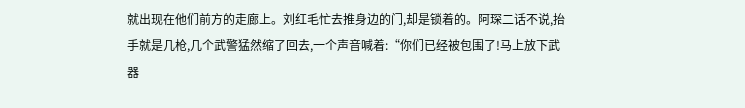就出现在他们前方的走廊上。刘红毛忙去推身边的门,却是锁着的。阿琛二话不说,抬手就是几枪,几个武警猛然缩了回去,一个声音喊着:“你们已经被包围了!马上放下武器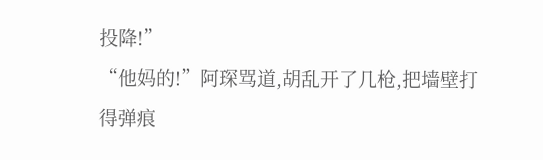投降!”
“他妈的!”阿琛骂道,胡乱开了几枪,把墙壁打得弹痕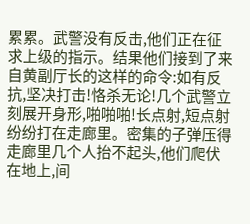累累。武警没有反击,他们正在征求上级的指示。结果他们接到了来自黄副厅长的这样的命令:如有反抗,坚决打击!恪杀无论!几个武警立刻展开身形,啪啪啪!长点射,短点射纷纷打在走廊里。密集的子弹压得走廊里几个人抬不起头,他们爬伏在地上,间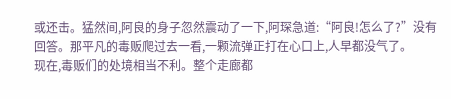或还击。猛然间,阿良的身子忽然震动了一下,阿琛急道:“阿良!怎么了?”没有回答。那平凡的毒贩爬过去一看,一颗流弹正打在心口上,人早都没气了。
现在,毒贩们的处境相当不利。整个走廊都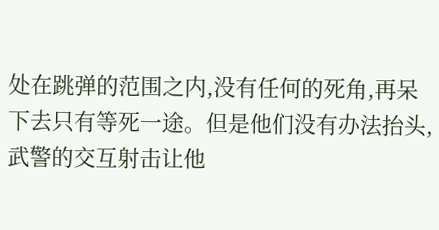处在跳弹的范围之内,没有任何的死角,再呆下去只有等死一途。但是他们没有办法抬头,武警的交互射击让他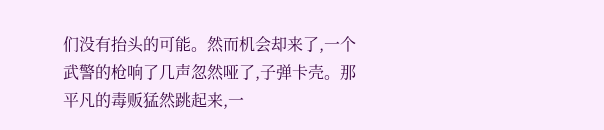们没有抬头的可能。然而机会却来了,一个武警的枪响了几声忽然哑了,子弹卡壳。那平凡的毒贩猛然跳起来,一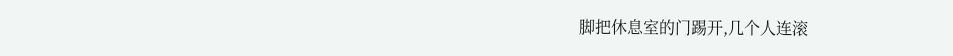脚把休息室的门踢开,几个人连滚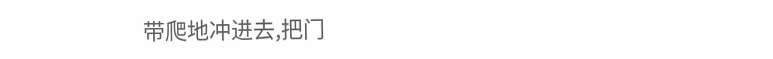带爬地冲进去,把门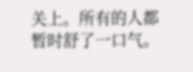关上。所有的人都暂时舒了一口气。